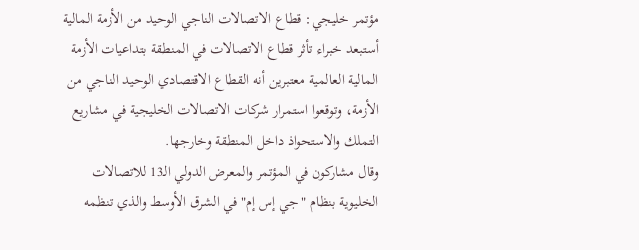مؤتمر خليجي: قطاع الاتصالات الناجي الوحيد من الأزمة المالية
أستبعد خبراء تأثر قطاع الاتصالات في المنطقة بتداعيات الأزمة المالية العالمية معتبرين أنه القطاع الاقتصادي الوحيد الناجي من الأزمة، وتوقعوا استمرار شركات الاتصالات الخليجية في مشاريع التملك والاستحواذ داخل المنطقة وخارجها.
وقال مشاركون في المؤتمر والمعرض الدولي الـ13 للاتصالات الخليوية بنظام "جي إس إم" في الشرق الأوسط والذي تنظمه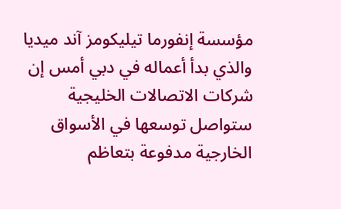مؤسسة إنفورما تيليكومز آند ميديا والذي بدأ أعماله في دبي أمس إن شركات الاتصالات الخليجية ستواصل توسعها في الأسواق الخارجية مدفوعة بتعاظم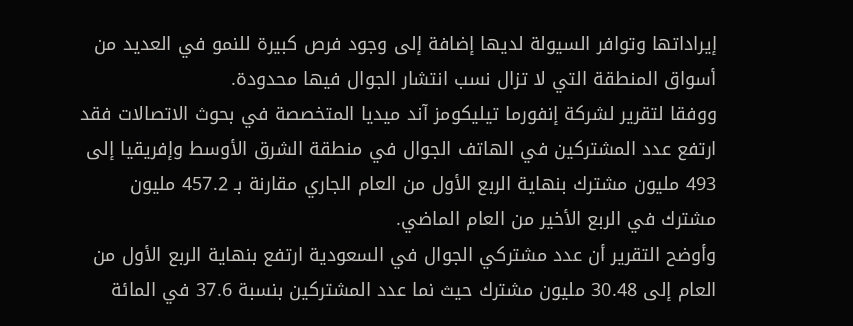إيراداتها وتوافر السيولة لديها إضافة إلى وجود فرص كبيرة للنمو في العديد من أسواق المنطقة التي لا تزال نسب انتشار الجوال فيها محدودة.
ووفقا لتقرير لشركة إنفورما تيليكومز آند ميديا المتخصصة في بحوث الاتصالات فقد ارتفع عدد المشتركين في الهاتف الجوال في منطقة الشرق الأوسط وإفريقيا إلى 493 مليون مشترك بنهاية الربع الأول من العام الجاري مقارنة بـ 457.2 مليون مشترك في الربع الأخير من العام الماضي.
وأوضح التقرير أن عدد مشتركي الجوال في السعودية ارتفع بنهاية الربع الأول من العام إلى 30.48 مليون مشترك حيث نما عدد المشتركين بنسبة 37.6 في المائة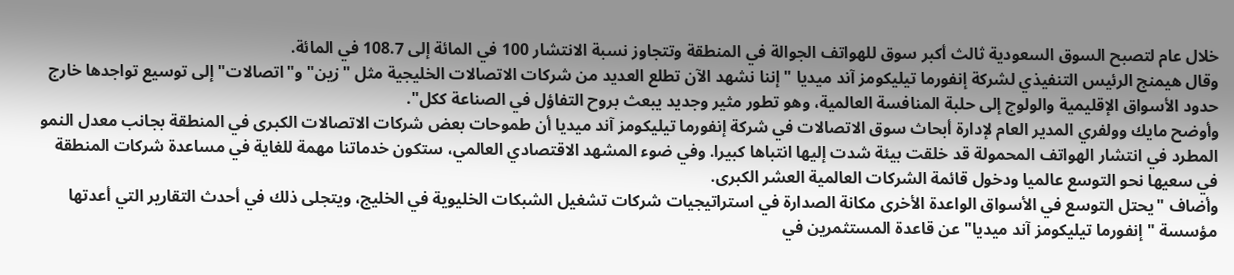خلال عام لتصبح السوق السعودية ثالث أكبر سوق للهواتف الجوالة في المنطقة وتتجاوز نسبة الانتشار 100 في المائة إلى 108.7 في المائة.
وقال هيمنج الرئيس التنفيذي لشركة إنفورما تيليكومز آند ميديا "إننا نشهد الآن تطلع العديد من شركات الاتصالات الخليجية مثل "زين" و"اتصالات" إلى توسيع تواجدها خارج حدود الأسواق الإقليمية والولوج إلى حلبة المنافسة العالمية، وهو تطور مثير وجديد يبعث بروح التفاؤل في الصناعة ككل".
وأوضح مايك وولفري المدير العام لإدارة أبحاث سوق الاتصالات في شركة إنفورما تيليكومز آند ميديا أن طموحات بعض شركات الاتصالات الكبرى في المنطقة بجانب معدل النمو المطرد في انتشار الهواتف المحمولة قد خلقت بيئة شدت إليها انتباها كبيرا. وفي ضوء المشهد الاقتصادي العالمي، ستكون خدماتنا مهمة للغاية في مساعدة شركات المنطقة في سعيها نحو التوسع عالميا ودخول قائمة الشركات العالمية العشر الكبرى.
وأضاف "يحتل التوسع في الأسواق الواعدة الأخرى مكانة الصدارة في استراتيجيات شركات تشغيل الشبكات الخليوية في الخليج، ويتجلى ذلك في أحدث التقارير التي أعدتها مؤسسة "إنفورما تيليكومز آند ميديا" عن قاعدة المستثمرين في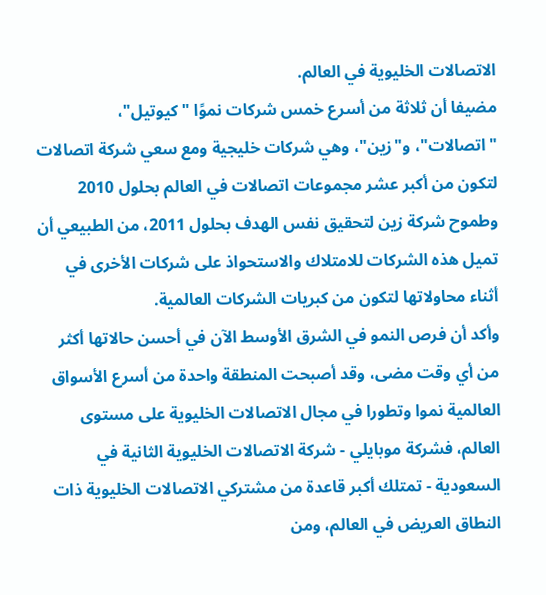الاتصالات الخليوية في العالم.
مضيفا أن ثلاثة من أسرع خمس شركات نموًا "كيوتيل"، "اتصالات"، و"زين"، وهي شركات خليجية ومع سعي شركة اتصالات لتكون من أكبر عشر مجموعات اتصالات في العالم بحلول 2010 وطموح شركة زين لتحقيق نفس الهدف بحلول 2011، من الطبيعي أن تميل هذه الشركات للامتلاك والاستحواذ على شركات الأخرى في أثناء محاولاتها لتكون من كبريات الشركات العالمية.
وأكد أن فرص النمو في الشرق الأوسط الآن في أحسن حالاتها أكثر من أي وقت مضى، وقد أصبحت المنطقة واحدة من أسرع الأسواق العالمية نموا وتطورا في مجال الاتصالات الخليوية على مستوى العالم، فشركة موبايلي - شركة الاتصالات الخليوية الثانية في السعودية - تمتلك أكبر قاعدة من مشتركي الاتصالات الخليوية ذات النطاق العريض في العالم، ومن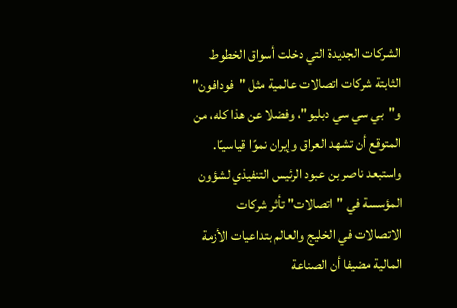الشركات الجديدة التي دخلت أسواق الخطوط الثابتة شركات اتصالات عالمية مثل "فودافون" و"بي سي سي دبليو"، وفضلا عن هذا كله، من المتوقع أن تشهد العراق وإيران نموًا قياسيـًا.
واستبعد ناصر بن عبود الرئيس التنفيذي لشؤون المؤسسة في "اتصالات" تأثر شركات الاتصالات في الخليج والعالم بتداعيات الأزمة المالية مضيفا أن الصناعة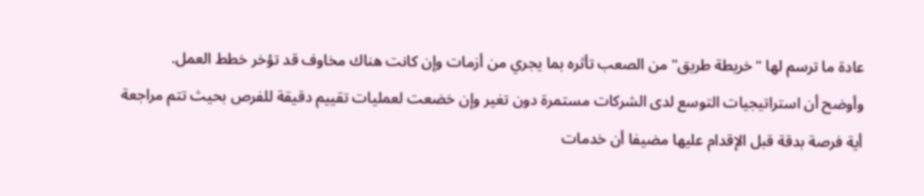عادة ما ترسم لها "خريطة طريق" من الصعب تأثره بما يجري من أزمات وإن كانت هناك مخاوف قد تؤخر خطط العمل.
وأوضح أن استراتيجيات التوسع لدى الشركات مستمرة دون تغير وإن خضعت لعمليات تقييم دقيقة للفرص بحيث تتم مراجعة أية فرصة بدقة قبل الإقدام عليها مضيفا أن خدمات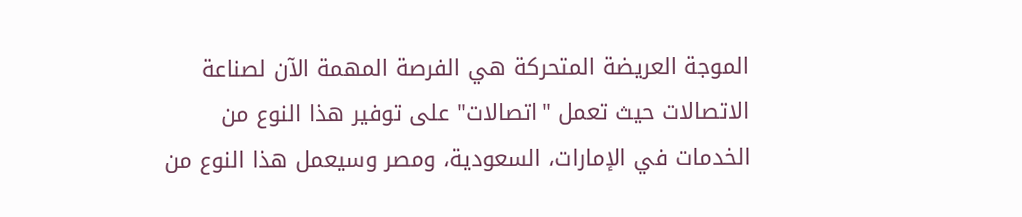الموجة العريضة المتحركة هي الفرصة المهمة الآن لصناعة الاتصالات حيث تعمل "اتصالات" على توفير هذا النوع من الخدمات في الإمارات، السعودية، ومصر وسيعمل هذا النوع من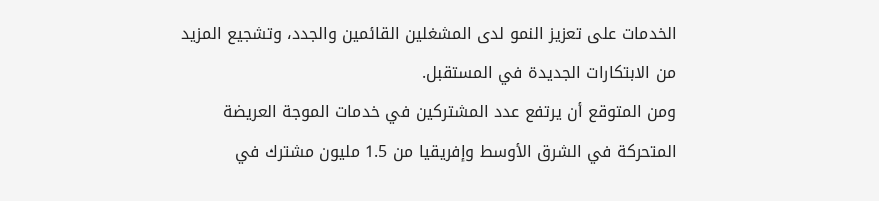الخدمات على تعزيز النمو لدى المشغلين القائمين والجدد، وتشجيع المزيد من الابتكارات الجديدة في المستقبل.
ومن المتوقع أن يرتفع عدد المشتركين في خدمات الموجة العريضة المتحركة في الشرق الأوسط وإفريقيا من 1.5 مليون مشترك في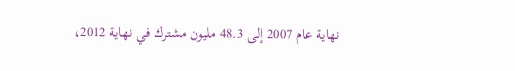نهاية عام 2007 إلى 48.3 مليون مشترك في نهاية 2012،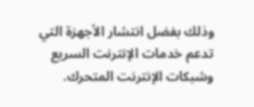وذلك بفضل انتشار الأجهزة التي تدعم خدمات الإنترنت السريع وشبكات الإنترنت المتحرك.